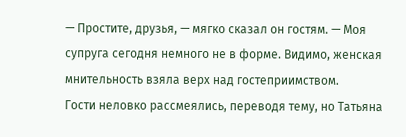— Простите, друзья, — мягко сказал он гостям. — Моя супруга сегодня немного не в форме. Видимо, женская мнительность взяла верх над гостеприимством.
Гости неловко рассмеялись, переводя тему, но Татьяна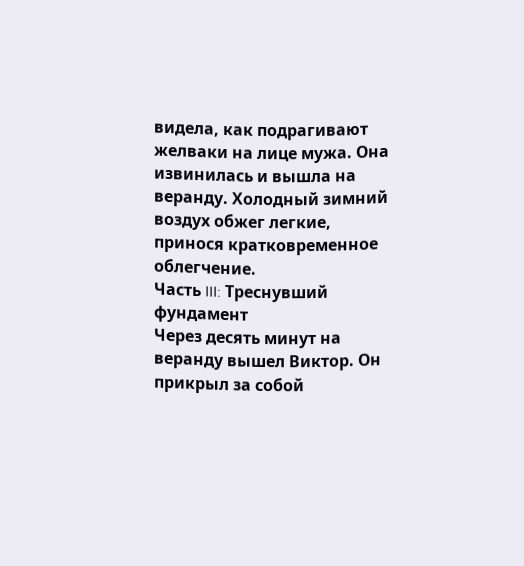видела, как подрагивают желваки на лице мужа. Она извинилась и вышла на веранду. Холодный зимний воздух обжег легкие, принося кратковременное облегчение.
Часть III: Треснувший фундамент
Через десять минут на веранду вышел Виктор. Он прикрыл за собой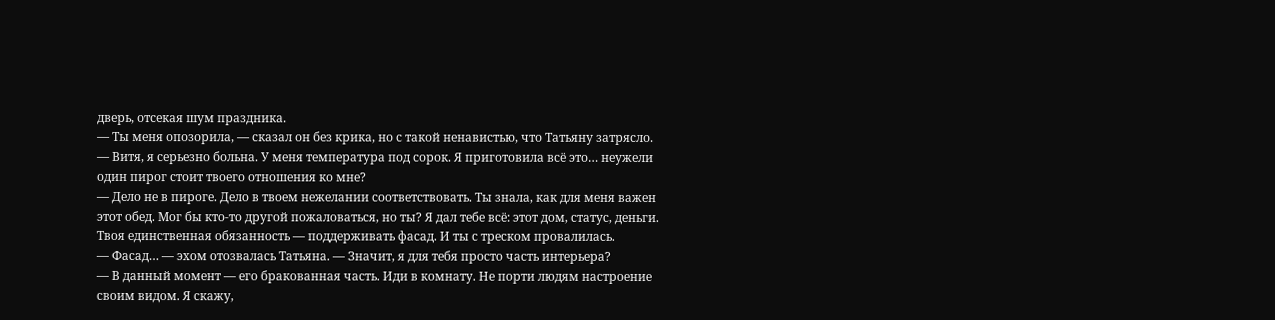дверь, отсекая шум праздника.
— Ты меня опозорила, — сказал он без крика, но с такой ненавистью, что Татьяну затрясло.
— Витя, я серьезно больна. У меня температура под сорок. Я приготовила всё это… неужели один пирог стоит твоего отношения ко мне?
— Дело не в пироге. Дело в твоем нежелании соответствовать. Ты знала, как для меня важен этот обед. Мог бы кто-то другой пожаловаться, но ты? Я дал тебе всё: этот дом, статус, деньги. Твоя единственная обязанность — поддерживать фасад. И ты с треском провалилась.
— Фасад… — эхом отозвалась Татьяна. — Значит, я для тебя просто часть интерьера?
— В данный момент — его бракованная часть. Иди в комнату. Не порти людям настроение своим видом. Я скажу,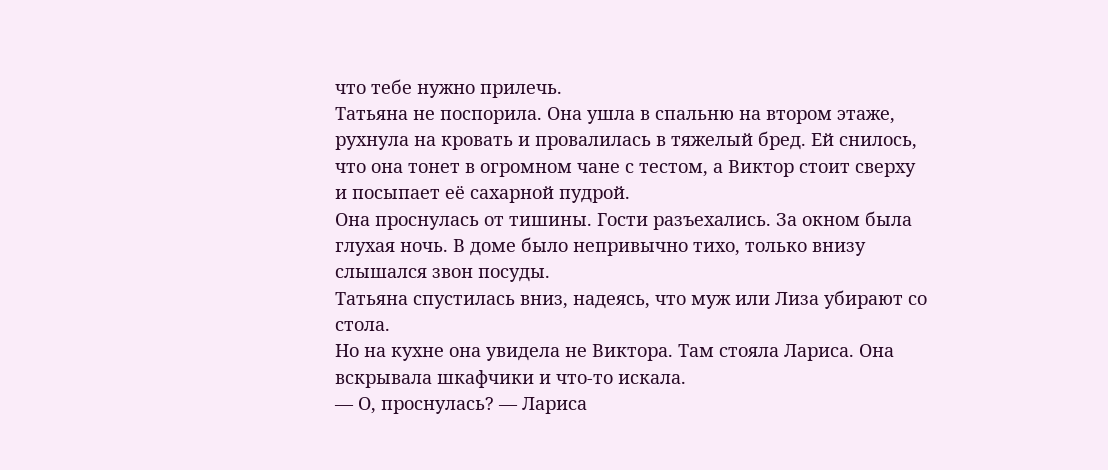что тебе нужно прилечь.
Татьяна не поспорила. Она ушла в спальню на втором этаже, рухнула на кровать и провалилась в тяжелый бред. Ей снилось, что она тонет в огромном чане с тестом, а Виктор стоит сверху и посыпает её сахарной пудрой.
Она проснулась от тишины. Гости разъехались. За окном была глухая ночь. В доме было непривычно тихо, только внизу слышался звон посуды.
Татьяна спустилась вниз, надеясь, что муж или Лиза убирают со стола.
Но на кухне она увидела не Виктора. Там стояла Лариса. Она вскрывала шкафчики и что-то искала.
— О, проснулась? — Лариса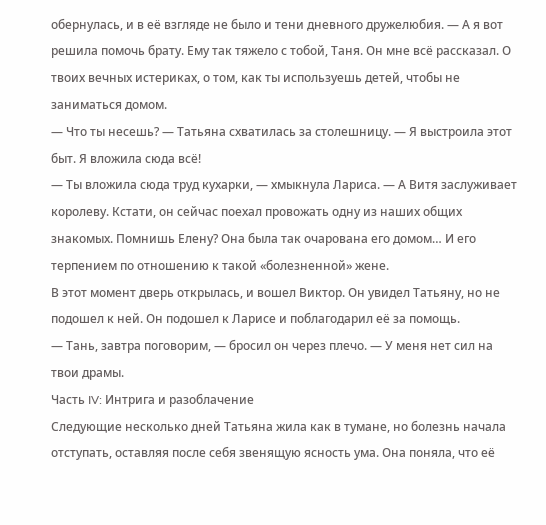обернулась, и в её взгляде не было и тени дневного дружелюбия. — А я вот решила помочь брату. Ему так тяжело с тобой, Таня. Он мне всё рассказал. О твоих вечных истериках, о том, как ты используешь детей, чтобы не заниматься домом.
— Что ты несешь? — Татьяна схватилась за столешницу. — Я выстроила этот быт. Я вложила сюда всё!
— Ты вложила сюда труд кухарки, — хмыкнула Лариса. — А Витя заслуживает королеву. Кстати, он сейчас поехал провожать одну из наших общих знакомых. Помнишь Елену? Она была так очарована его домом… И его терпением по отношению к такой «болезненной» жене.
В этот момент дверь открылась, и вошел Виктор. Он увидел Татьяну, но не подошел к ней. Он подошел к Ларисе и поблагодарил её за помощь.
— Тань, завтра поговорим, — бросил он через плечо. — У меня нет сил на твои драмы.
Часть IV: Интрига и разоблачение
Следующие несколько дней Татьяна жила как в тумане, но болезнь начала отступать, оставляя после себя звенящую ясность ума. Она поняла, что её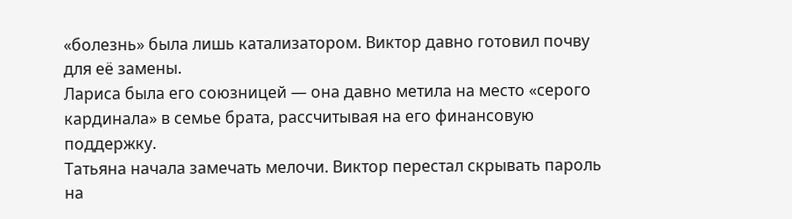«болезнь» была лишь катализатором. Виктор давно готовил почву для её замены.
Лариса была его союзницей — она давно метила на место «серого кардинала» в семье брата, рассчитывая на его финансовую поддержку.
Татьяна начала замечать мелочи. Виктор перестал скрывать пароль на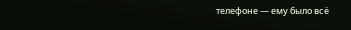телефоне — ему было всё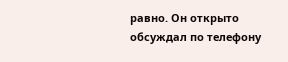равно. Он открыто обсуждал по телефону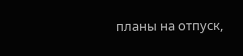планы на отпуск,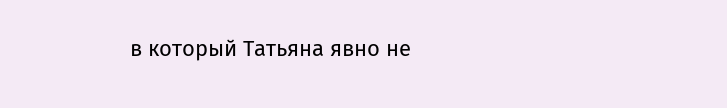в который Татьяна явно не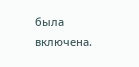была включена.